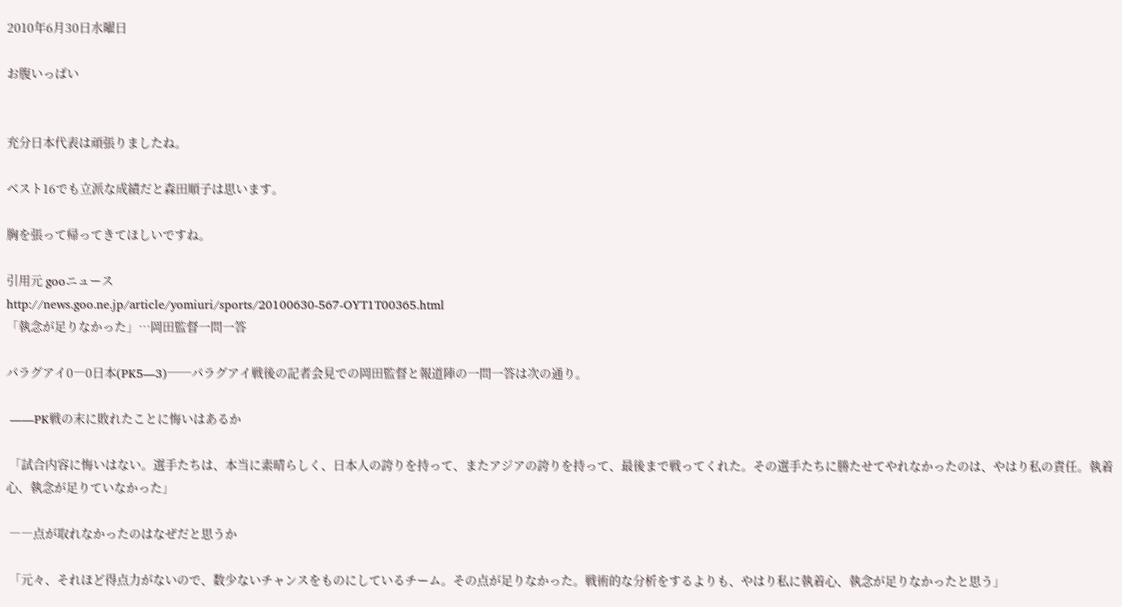2010年6月30日水曜日

お腹いっぱい


充分日本代表は頑張りましたね。

ベスト16でも立派な成績だと森田順子は思います。

胸を張って帰ってきてほしいですね。

引用元 gooニュース
http://news.goo.ne.jp/article/yomiuri/sports/20100630-567-OYT1T00365.html
「執念が足りなかった」…岡田監督一問一答

パラグアイ0―0日本(PK5―3)──パラグアイ戦後の記者会見での岡田監督と報道陣の一問一答は次の通り。

 ――PK戦の末に敗れたことに悔いはあるか

 「試合内容に悔いはない。選手たちは、本当に素晴らしく、日本人の誇りを持って、またアジアの誇りを持って、最後まで戦ってくれた。その選手たちに勝たせてやれなかったのは、やはり私の責任。執着心、執念が足りていなかった」

 ――点が取れなかったのはなぜだと思うか

 「元々、それほど得点力がないので、数少ないチャンスをものにしているチーム。その点が足りなかった。戦術的な分析をするよりも、やはり私に執着心、執念が足りなかったと思う」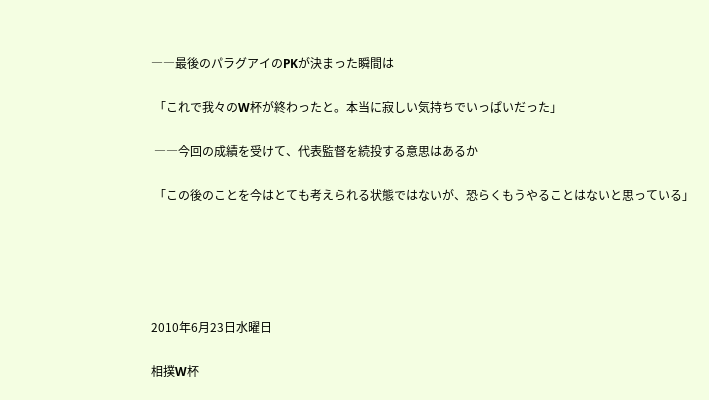――最後のパラグアイのPKが決まった瞬間は

 「これで我々のW杯が終わったと。本当に寂しい気持ちでいっぱいだった」

 ――今回の成績を受けて、代表監督を続投する意思はあるか

 「この後のことを今はとても考えられる状態ではないが、恐らくもうやることはないと思っている」





2010年6月23日水曜日

相撲W杯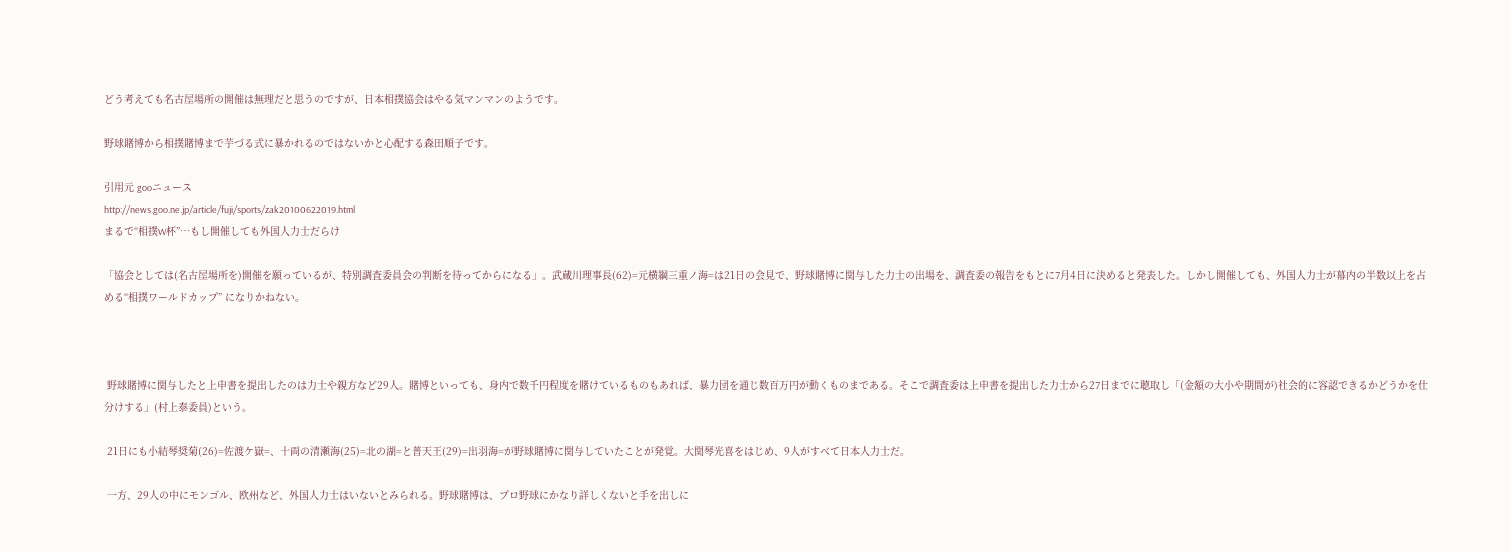どう考えても名古屋場所の開催は無理だと思うのですが、日本相撲協会はやる気マンマンのようです。

野球賭博から相撲賭博まで芋づる式に暴かれるのではないかと心配する森田順子です。

引用元 gooニュース
http://news.goo.ne.jp/article/fuji/sports/zak20100622019.html
まるで“相撲W杯”…もし開催しても外国人力士だらけ

「協会としては(名古屋場所を)開催を願っているが、特別調査委員会の判断を待ってからになる」。武蔵川理事長(62)=元横綱三重ノ海=は21日の会見で、野球賭博に関与した力士の出場を、調査委の報告をもとに7月4日に決めると発表した。しかし開催しても、外国人力士が幕内の半数以上を占める“相撲ワールドカップ” になりかねない。



 野球賭博に関与したと上申書を提出したのは力士や親方など29人。賭博といっても、身内で数千円程度を賭けているものもあれば、暴力団を通じ数百万円が動くものまである。そこで調査委は上申書を提出した力士から27日までに聴取し「(金額の大小や期間が)社会的に容認できるかどうかを仕分けする」(村上泰委員)という。

 21日にも小結琴奨菊(26)=佐渡ケ嶽=、十両の清瀬海(25)=北の湖=と普天王(29)=出羽海=が野球賭博に関与していたことが発覚。大関琴光喜をはじめ、9人がすべて日本人力士だ。

 一方、29人の中にモンゴル、欧州など、外国人力士はいないとみられる。野球賭博は、プロ野球にかなり詳しくないと手を出しに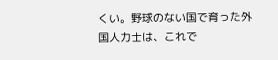くい。野球のない国で育った外国人力士は、これで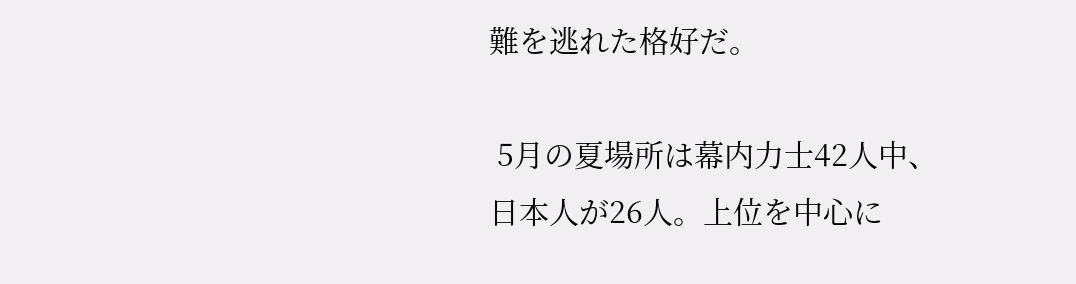難を逃れた格好だ。

 5月の夏場所は幕内力士42人中、日本人が26人。上位を中心に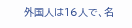外国人は16人で、名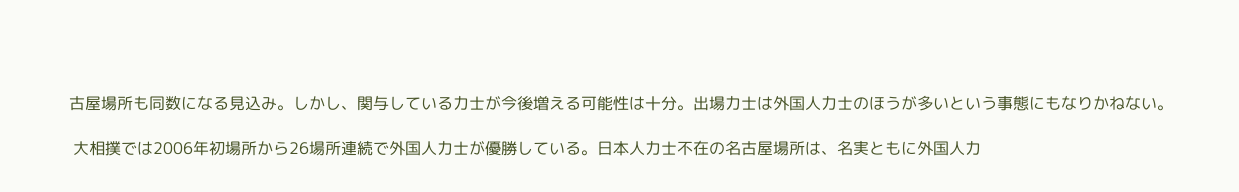古屋場所も同数になる見込み。しかし、関与している力士が今後増える可能性は十分。出場力士は外国人力士のほうが多いという事態にもなりかねない。

 大相撲では2006年初場所から26場所連続で外国人力士が優勝している。日本人力士不在の名古屋場所は、名実ともに外国人力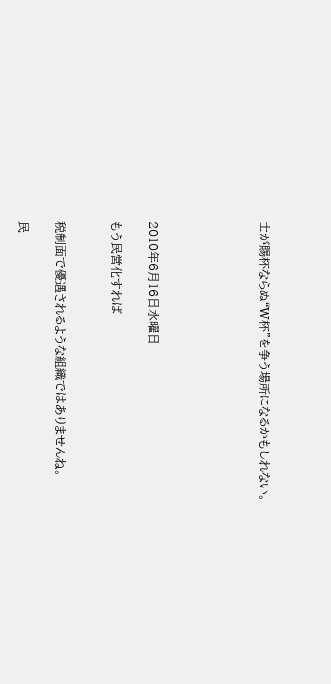士が賜杯ならぬ“W杯”を争う場所になるかもしれない。





2010年6月16日水曜日

もう民営化すれば


税制面で優遇されるような組織ではありませんね。

民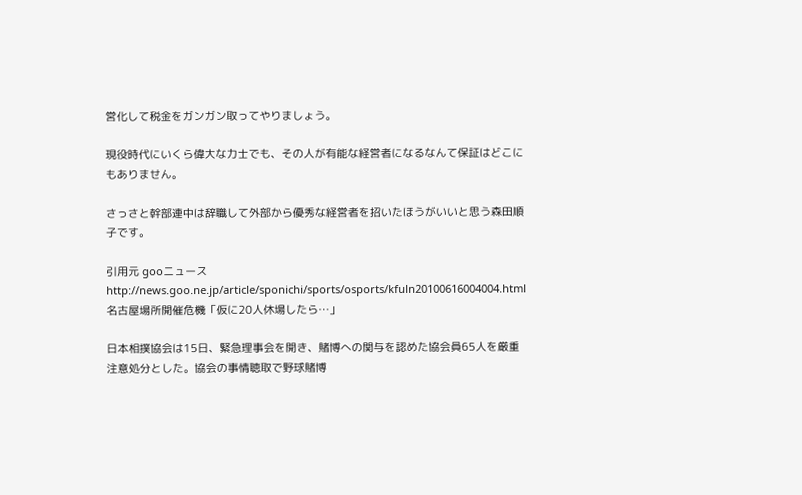営化して税金をガンガン取ってやりましょう。

現役時代にいくら偉大な力士でも、その人が有能な経営者になるなんて保証はどこにもありません。

さっさと幹部連中は辞職して外部から優秀な経営者を招いたほうがいいと思う森田順子です。

引用元 gooニュース
http://news.goo.ne.jp/article/sponichi/sports/osports/kfuln20100616004004.html
名古屋場所開催危機「仮に20人休場したら…」

日本相撲協会は15日、緊急理事会を開き、賭博への関与を認めた協会員65人を厳重注意処分とした。協会の事情聴取で野球賭博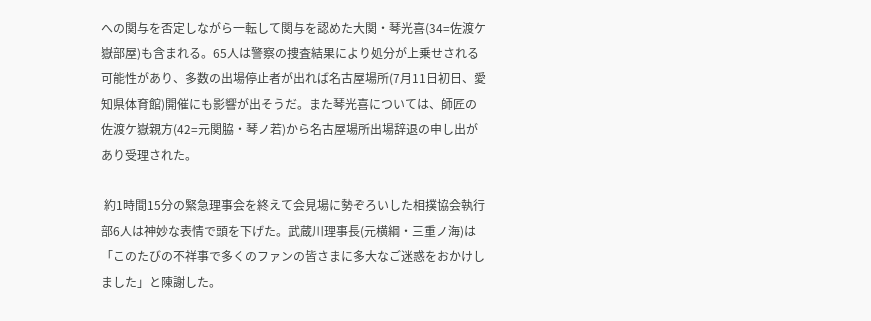への関与を否定しながら一転して関与を認めた大関・琴光喜(34=佐渡ケ嶽部屋)も含まれる。65人は警察の捜査結果により処分が上乗せされる可能性があり、多数の出場停止者が出れば名古屋場所(7月11日初日、愛知県体育館)開催にも影響が出そうだ。また琴光喜については、師匠の佐渡ケ嶽親方(42=元関脇・琴ノ若)から名古屋場所出場辞退の申し出があり受理された。

 約1時間15分の緊急理事会を終えて会見場に勢ぞろいした相撲協会執行部6人は神妙な表情で頭を下げた。武蔵川理事長(元横綱・三重ノ海)は「このたびの不祥事で多くのファンの皆さまに多大なご迷惑をおかけしました」と陳謝した。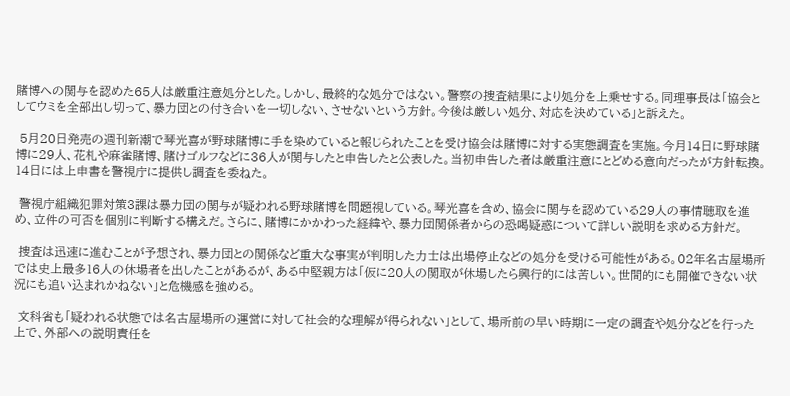賭博への関与を認めた65人は厳重注意処分とした。しかし、最終的な処分ではない。警察の捜査結果により処分を上乗せする。同理事長は「協会としてウミを全部出し切って、暴力団との付き合いを一切しない、させないという方針。今後は厳しい処分、対応を決めている」と訴えた。

 5月20日発売の週刊新潮で琴光喜が野球賭博に手を染めていると報じられたことを受け協会は賭博に対する実態調査を実施。今月14日に野球賭博に29人、花札や麻雀賭博、賭けゴルフなどに36人が関与したと申告したと公表した。当初申告した者は厳重注意にとどめる意向だったが方針転換。14日には上申書を警視庁に提供し調査を委ねた。

 警視庁組織犯罪対策3課は暴力団の関与が疑われる野球賭博を問題視している。琴光喜を含め、協会に関与を認めている29人の事情聴取を進め、立件の可否を個別に判断する構えだ。さらに、賭博にかかわった経緯や、暴力団関係者からの恐喝疑惑について詳しい説明を求める方針だ。

 捜査は迅速に進むことが予想され、暴力団との関係など重大な事実が判明した力士は出場停止などの処分を受ける可能性がある。02年名古屋場所では史上最多16人の休場者を出したことがあるが、ある中堅親方は「仮に20人の関取が休場したら興行的には苦しい。世間的にも開催できない状況にも追い込まれかねない」と危機感を強める。

 文科省も「疑われる状態では名古屋場所の運営に対して社会的な理解が得られない」として、場所前の早い時期に一定の調査や処分などを行った上で、外部への説明責任を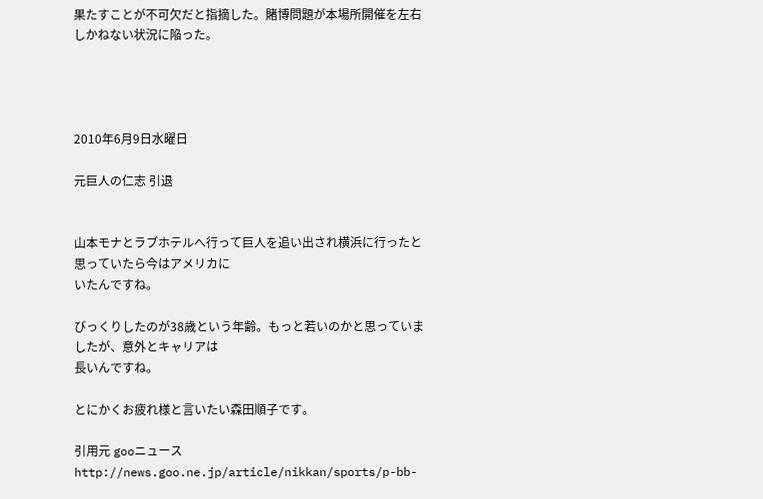果たすことが不可欠だと指摘した。賭博問題が本場所開催を左右しかねない状況に陥った。




2010年6月9日水曜日

元巨人の仁志 引退


山本モナとラブホテルへ行って巨人を追い出され横浜に行ったと思っていたら今はアメリカに
いたんですね。

びっくりしたのが38歳という年齢。もっと若いのかと思っていましたが、意外とキャリアは
長いんですね。

とにかくお疲れ様と言いたい森田順子です。

引用元 gooニュース
http://news.goo.ne.jp/article/nikkan/sports/p-bb-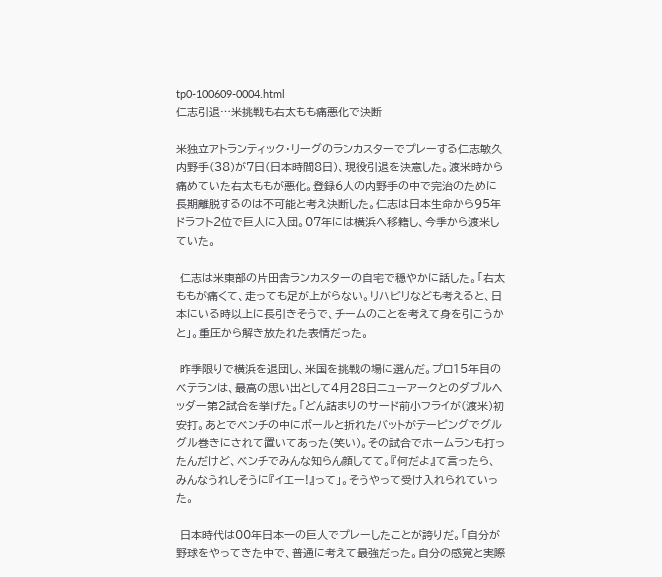tp0-100609-0004.html
仁志引退…米挑戦も右太もも痛悪化で決断

米独立アトランティック・リーグのランカスターでプレーする仁志敏久内野手(38)が7日(日本時間8日)、現役引退を決意した。渡米時から痛めていた右太ももが悪化。登録6人の内野手の中で完治のために長期離脱するのは不可能と考え決断した。仁志は日本生命から95年ドラフト2位で巨人に入団。07年には横浜へ移籍し、今季から渡米していた。

 仁志は米東部の片田舎ランカスターの自宅で穏やかに話した。「右太ももが痛くて、走っても足が上がらない。リハビリなども考えると、日本にいる時以上に長引きそうで、チームのことを考えて身を引こうかと」。重圧から解き放たれた表情だった。

 昨季限りで横浜を退団し、米国を挑戦の場に選んだ。プロ15年目のベテランは、最高の思い出として4月28日ニューアークとのダブルヘッダー第2試合を挙げた。「どん詰まりのサード前小フライが(渡米)初安打。あとでベンチの中にボールと折れたバットがテーピングでグルグル巻きにされて置いてあった(笑い)。その試合でホームランも打ったんだけど、ベンチでみんな知らん顔してて。『何だよ』て言ったら、みんなうれしそうに『イエー!』って」。そうやって受け入れられていった。

 日本時代は00年日本一の巨人でプレーしたことが誇りだ。「自分が野球をやってきた中で、普通に考えて最強だった。自分の感覚と実際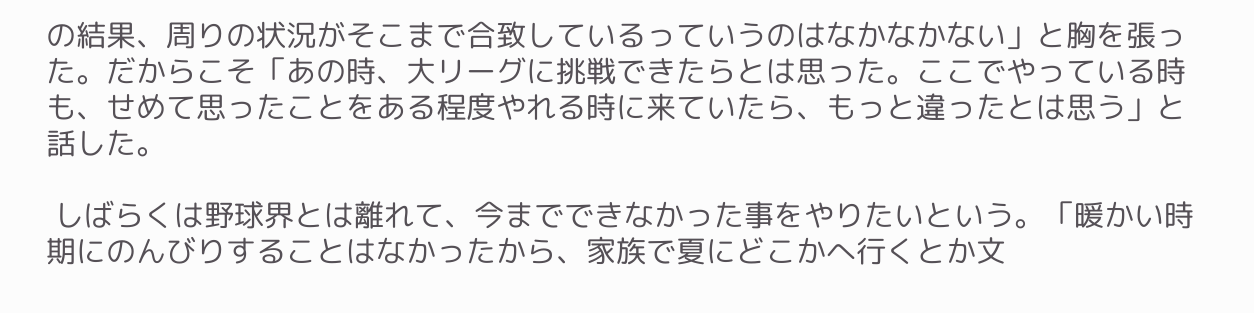の結果、周りの状況がそこまで合致しているっていうのはなかなかない」と胸を張った。だからこそ「あの時、大リーグに挑戦できたらとは思った。ここでやっている時も、せめて思ったことをある程度やれる時に来ていたら、もっと違ったとは思う」と話した。

 しばらくは野球界とは離れて、今までできなかった事をやりたいという。「暖かい時期にのんびりすることはなかったから、家族で夏にどこかへ行くとか文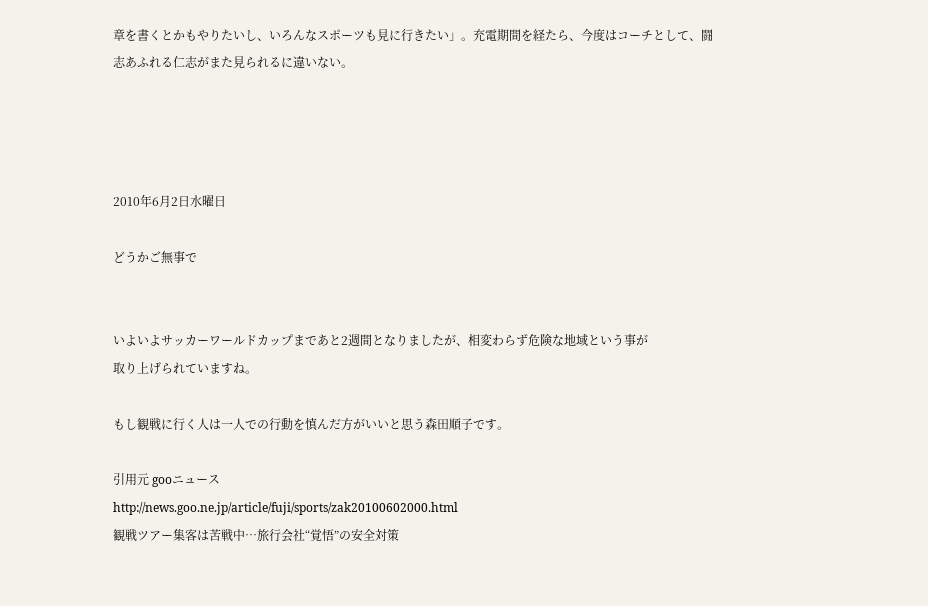章を書くとかもやりたいし、いろんなスポーツも見に行きたい」。充電期間を経たら、今度はコーチとして、闘志あふれる仁志がまた見られるに違いない。




2010年6月2日水曜日

どうかご無事で


いよいよサッカーワールドカップまであと2週間となりましたが、相変わらず危険な地域という事が
取り上げられていますね。

もし観戦に行く人は一人での行動を慎んだ方がいいと思う森田順子です。

引用元 gooニュース
http://news.goo.ne.jp/article/fuji/sports/zak20100602000.html
観戦ツアー集客は苦戦中…旅行会社“覚悟”の安全対策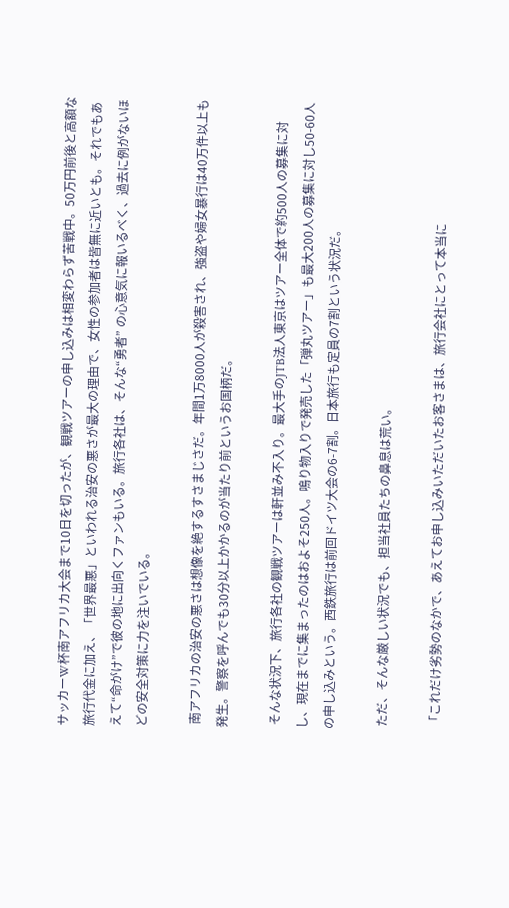サッカーW杯南アフリカ大会まで10日を切ったが、観戦ツアーの申し込みは相変わらず苦戦中。50万円前後と高額な旅行代金に加え、「世界最悪」といわれる治安の悪さが最大の理由で、女性の参加者は皆無に近いとも。それでもあえて“命がけ”で彼の地に出向くファンもいる。旅行各社は、そんな“勇者” の心意気に報いるべく、過去に例がないほどの安全対策に力を注いでいる。

 南アフリカの治安の悪さは想像を絶するすさまじさだ。年間1万8000人が殺害され、強盗や婦女暴行は40万件以上も発生。警察を呼んでも30分以上かかるのが当たり前というお国柄だ。

 そんな状況下、旅行各社の観戦ツアーは軒並み不入り。最大手のJTB法人東京はツアー全体で約500人の募集に対し、現在までに集まったのはおよそ250人。鳴り物入りで発売した「弾丸ツアー」も最大200人の募集に対し50-60人の申し込みという。西鉄旅行は前回ドイツ大会の6-7割。日本旅行も定員の7割という状況だ。

 ただ、そんな厳しい状況でも、担当社員たちの鼻息は荒い。

 「これだけ劣勢のなかで、あえてお申し込みいただいたお客さまは、旅行会社にとって本当に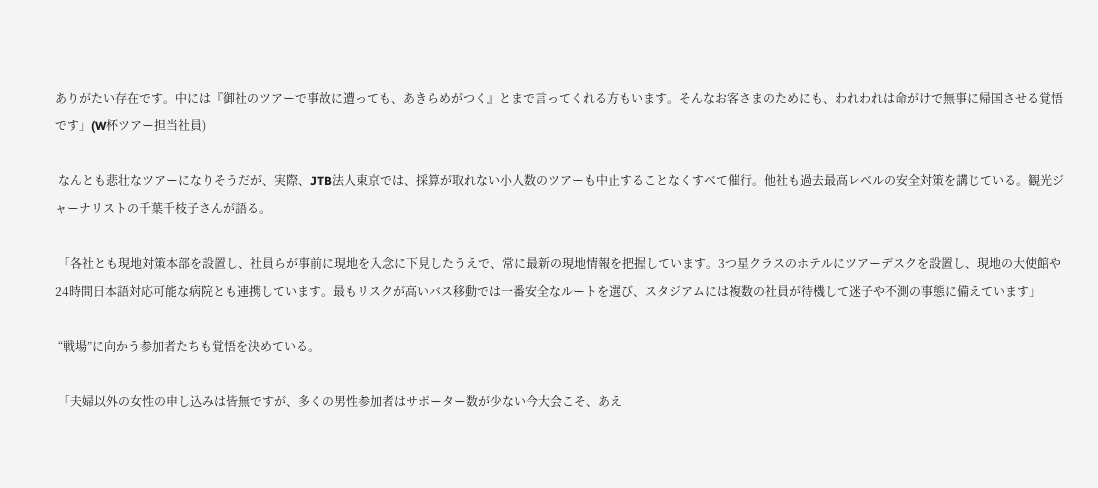ありがたい存在です。中には『御社のツアーで事故に遭っても、あきらめがつく』とまで言ってくれる方もいます。そんなお客さまのためにも、われわれは命がけで無事に帰国させる覚悟です」(W杯ツアー担当社員)

 なんとも悲壮なツアーになりそうだが、実際、JTB法人東京では、採算が取れない小人数のツアーも中止することなくすべて催行。他社も過去最高レベルの安全対策を講じている。観光ジャーナリストの千葉千枝子さんが語る。

 「各社とも現地対策本部を設置し、社員らが事前に現地を入念に下見したうえで、常に最新の現地情報を把握しています。3つ星クラスのホテルにツアーデスクを設置し、現地の大使館や24時間日本語対応可能な病院とも連携しています。最もリスクが高いバス移動では一番安全なルートを選び、スタジアムには複数の社員が待機して迷子や不測の事態に備えています」

 “戦場”に向かう参加者たちも覚悟を決めている。

 「夫婦以外の女性の申し込みは皆無ですが、多くの男性参加者はサポーター数が少ない今大会こそ、あえ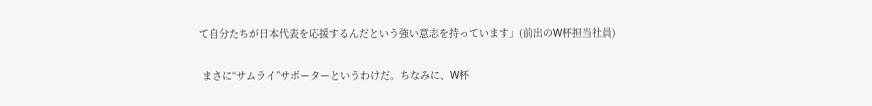て自分たちが日本代表を応援するんだという強い意志を持っています」(前出のW杯担当社員)

 まさに“サムライ”サポーターというわけだ。ちなみに、W杯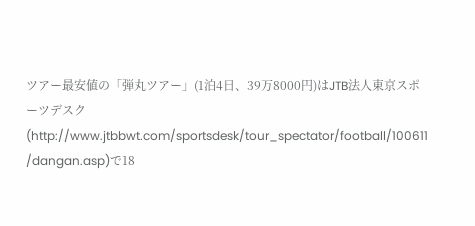ツアー最安値の「弾丸ツアー」(1泊4日、39万8000円)はJTB法人東京スポーツデスク(http://www.jtbbwt.com/sportsdesk/tour_spectator/football/100611 /dangan.asp)で18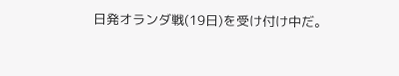日発オランダ戦(19日)を受け付け中だ。